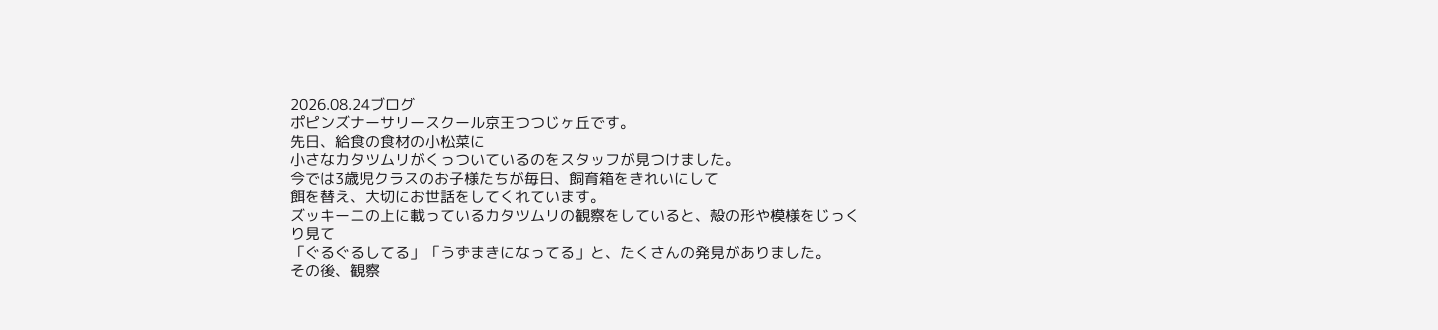2026.08.24ブログ
ポピンズナーサリースクール京王つつじヶ丘です。
先日、給食の食材の小松菜に
小さなカタツムリがくっついているのをスタッフが見つけました。
今では3歳児クラスのお子様たちが毎日、飼育箱をきれいにして
餌を替え、大切にお世話をしてくれています。
ズッキーニの上に載っているカタツムリの観察をしていると、殻の形や模様をじっくり見て
「ぐるぐるしてる」「うずまきになってる」と、たくさんの発見がありました。
その後、観察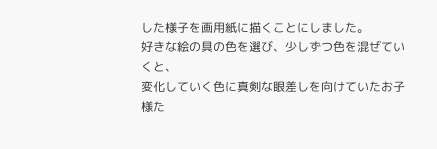した様子を画用紙に描くことにしました。
好きな絵の具の色を選び、少しずつ色を混ぜていくと、
変化していく色に真剣な眼差しを向けていたお子様た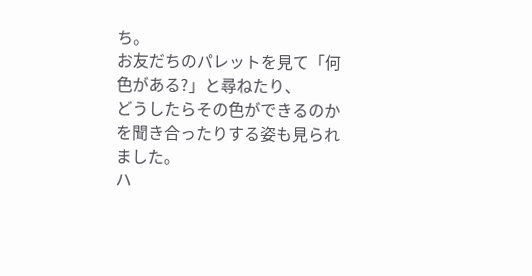ち。
お友だちのパレットを見て「何色がある?」と尋ねたり、
どうしたらその色ができるのかを聞き合ったりする姿も見られました。
ハ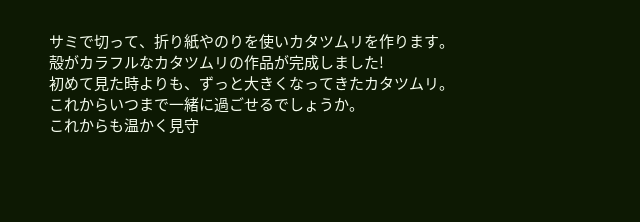サミで切って、折り紙やのりを使いカタツムリを作ります。
殻がカラフルなカタツムリの作品が完成しました!
初めて見た時よりも、ずっと大きくなってきたカタツムリ。
これからいつまで一緒に過ごせるでしょうか。
これからも温かく見守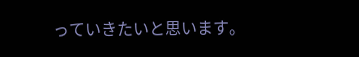っていきたいと思います。